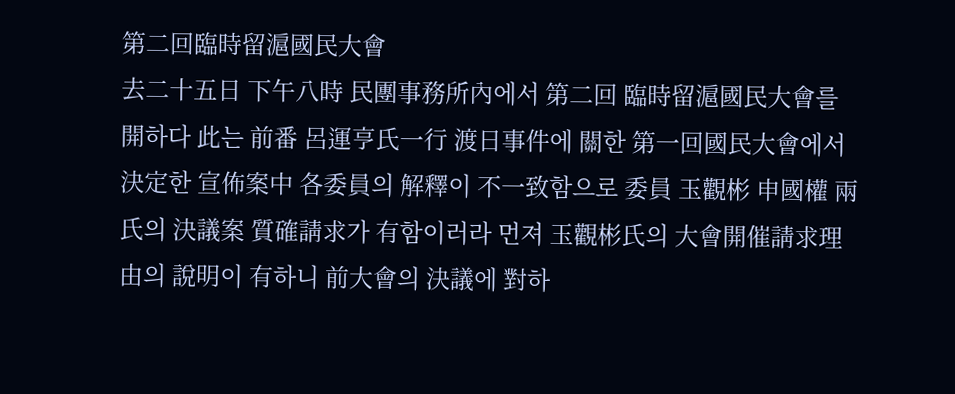第二回臨時留滬國民大會
去二十五日 下午八時 民團事務所內에서 第二回 臨時留滬國民大會를 開하다 此는 前番 呂運亨氏一行 渡日事件에 關한 第一回國民大會에서 決定한 宣佈案中 各委員의 解釋이 不一致함으로 委員 玉觀彬 申國權 兩氏의 決議案 質確請求가 有함이러라 먼져 玉觀彬氏의 大會開催請求理由의 說明이 有하니 前大會의 決議에 對하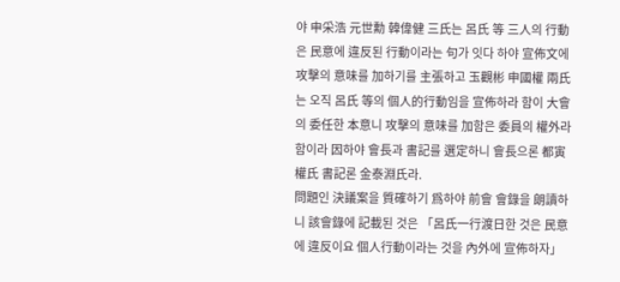야 申采浩 元世勳 韓偉健 三氏는 呂氏 等 三人의 行動은 民意에 違反된 行動이라는 句가 잇다 하야 宣佈文에 攻擊의 意味를 加하기를 主張하고 玉觀彬 申國權 兩氏는 오직 呂氏 等의 個人的行動임을 宣佈하라 함이 大會의 委任한 本意니 攻擊의 意味를 加함은 委員의 權外라 함이라 因하야 會長과 書記를 選定하니 會長으론 都寅權氏 書記론 金泰淵氏라.
問題인 決議案을 質確하기 爲하야 前會 會錄을 朗讀하니 該會錄에 記載된 것은 「呂氏一行渡日한 것은 民意에 違反이요 個人行動이라는 것을 內外에 宣佈하자」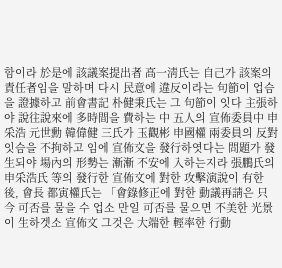함이라 於是에 該議案提出者 高一淸氏는 自己가 該案의 責任者임을 말하며 다시 民意에 違反이라는 句節이 업슴을 證據하고 前會書記 朴健秉氏는 그 句節이 잇다 主張하야 說往說來에 多時間을 費하는 中 五人의 宣佈委員中 申采浩 元世勳 韓偉健 三氏가 玉觀彬 申國權 兩委員의 反對잇슴을 不拘하고 임에 宣佈文을 發行하엿다는 問題가 發生되야 場內의 形勢는 漸漸 不安에 入하는지라 張鵬氏의 申采浩氏 等의 發行한 宣佈文에 對한 攻擊演說이 有한 後, 會長 都寅權氏는 「會錄修正에 對한 動議再請은 只今 可否를 물을 수 업소 만일 可否를 물으면 不美한 光景이 生하겟소 宣佈文 그것은 大端한 輕率한 行動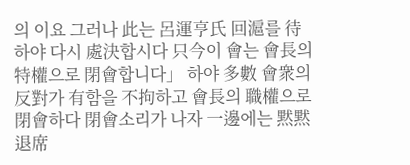의 이요 그러나 此는 呂運亨氏 回滬를 待하야 다시 處決합시다 只今이 會는 會長의 特權으로 閉會합니다」 하야 多數 會衆의 反對가 有함을 不拘하고 會長의 職權으로 閉會하다 閉會소리가 나자 一邊에는 黙黙退席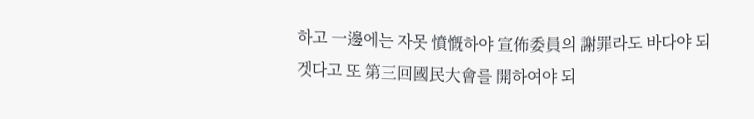하고 一邊에는 자못 憤慨하야 宣佈委員의 謝罪라도 바다야 되겟다고 또 第三回國民大會를 開하여야 되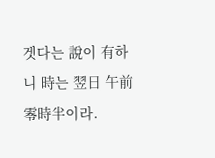겟다는 說이 有하니 時는 翌日 午前 零時半이라.